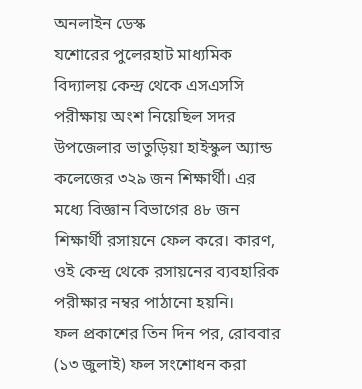অনলাইন ডেস্ক
যশোরের পুলেরহাট মাধ্যমিক বিদ্যালয় কেন্দ্র থেকে এসএসসি পরীক্ষায় অংশ নিয়েছিল সদর উপজেলার ভাতুড়িয়া হাইস্কুল অ্যান্ড কলেজের ৩২৯ জন শিক্ষার্থী। এর মধ্যে বিজ্ঞান বিভাগের ৪৮ জন শিক্ষার্থী রসায়নে ফেল করে। কারণ, ওই কেন্দ্র থেকে রসায়নের ব্যবহারিক পরীক্ষার নম্বর পাঠানো হয়নি।
ফল প্রকাশের তিন দিন পর, রোববার (১৩ জুলাই) ফল সংশোধন করা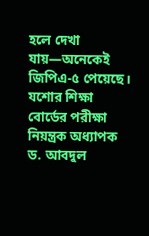হলে দেখা যায়—অনেকেই জিপিএ-৫ পেয়েছে।
যশোর শিক্ষা বোর্ডের পরীক্ষা নিয়ন্ত্রক অধ্যাপক ড. আবদুল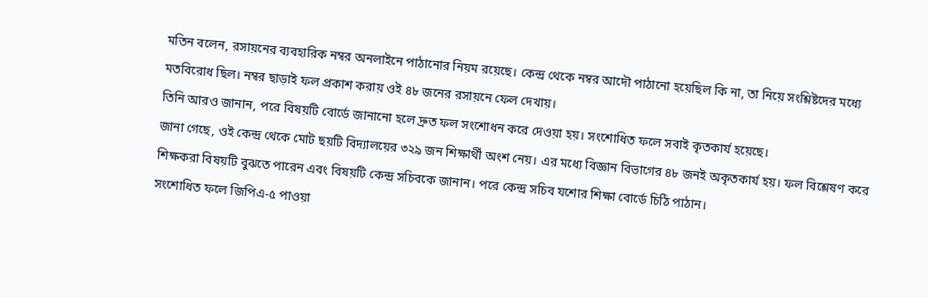মতিন বলেন, রসায়নের ব্যবহারিক নম্বর অনলাইনে পাঠানোর নিয়ম রয়েছে। কেন্দ্র থেকে নম্বর আদৌ পাঠানো হয়েছিল কি না, তা নিয়ে সংশ্লিষ্টদের মধ্যে মতবিরোধ ছিল। নম্বর ছাড়াই ফল প্রকাশ করায় ওই ৪৮ জনের রসায়নে ফেল দেখায়।
তিনি আরও জানান, পরে বিষয়টি বোর্ডে জানানো হলে দ্রুত ফল সংশোধন করে দেওয়া হয়। সংশোধিত ফলে সবাই কৃতকার্য হয়েছে।
জানা গেছে, ওই কেন্দ্র থেকে মোট ছয়টি বিদ্যালয়ের ৩২৯ জন শিক্ষার্থী অংশ নেয়। এর মধ্যে বিজ্ঞান বিভাগের ৪৮ জনই অকৃতকার্য হয়। ফল বিশ্লেষণ করে শিক্ষকরা বিষয়টি বুঝতে পারেন এবং বিষয়টি কেন্দ্র সচিবকে জানান। পরে কেন্দ্র সচিব যশোর শিক্ষা বোর্ডে চিঠি পাঠান।
সংশোধিত ফলে জিপিএ-৫ পাওয়া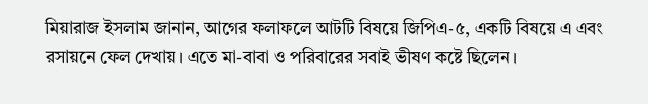মিয়ারাজ ইসলাম জানান, আগের ফলাফলে আটটি বিষয়ে জিপিএ-৫, একটি বিষয়ে এ এবং রসায়নে ফেল দেখায়। এতে মা-বাবা ও পরিবারের সবাই ভীষণ কষ্টে ছিলেন।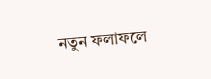নতুন ফলাফলে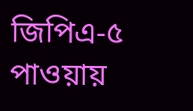জিপিএ-৫ পাওয়ায়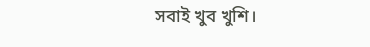সবাই খুব খুশি।